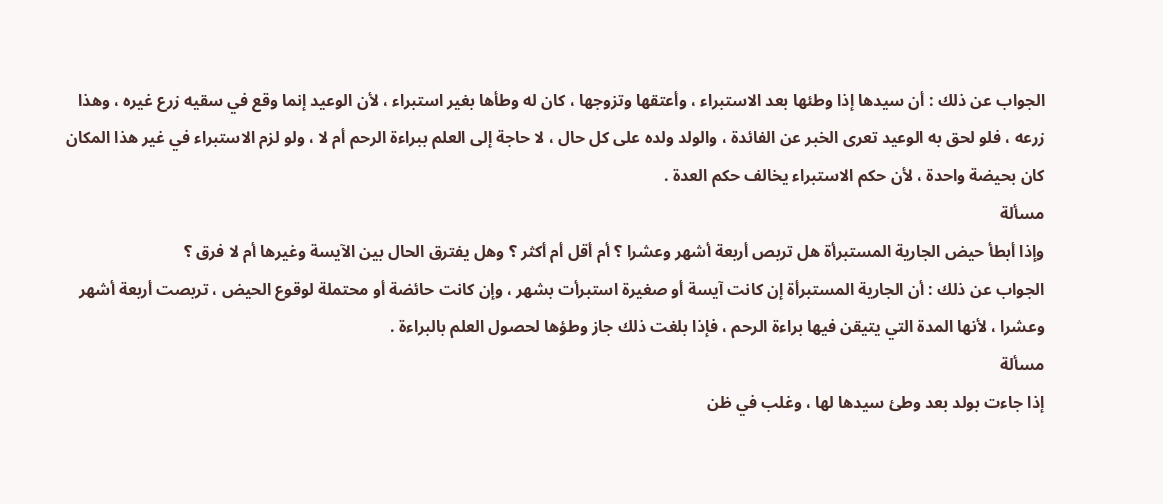الجواب عن ذلك : أن سيدها إذا وطئها بعد الاستبراء ، وأعتقها وتزوجها ، كان له وطأها بغير استبراء ، لأن الوعيد إنما وقع في سقيه زرع غيره ، وهذا زرعه ، فلو لحق به الوعيد تعرى الخبر عن الفائدة ، والولد ولده على كل حال ، لا حاجة إلى العلم ببراءة الرحم أم لا ، ولو لزم الاستبراء في غير هذا المكان كان بحيضة واحدة ، لأن حكم الاستبراء يخالف حكم العدة .
مسألة
وإذا أبطأ حيض الجارية المستبرأة هل تربص أربعة أشهر وعشرا ؟ أم أقل أم أكثر ؟ وهل يفترق الحال بين الآيسة وغيرها أم لا فرق ؟
الجواب عن ذلك : أن الجارية المستبرأة إن كانت آيسة أو صغيرة استبرأت بشهر ، وإن كانت حائضة أو محتملة لوقوع الحيض ، تربصت أربعة أشهر وعشرا ، لأنها المدة التي يتيقن فيها براءة الرحم ، فإذا بلغت ذلك جاز وطؤها لحصول العلم بالبراءة .
مسألة
إذا جاءت بولد بعد وطئ سيدها لها ، وغلب في ظن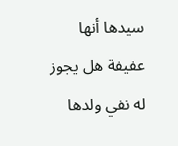سيدها أنها عفيفة هل يجوز له نفي ولدها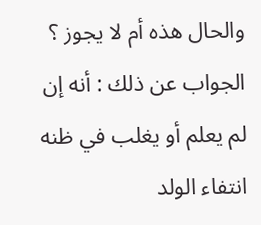والحال هذه أم لا يجوز ؟
الجواب عن ذلك : أنه إن لم يعلم أو يغلب في ظنه انتفاء الولد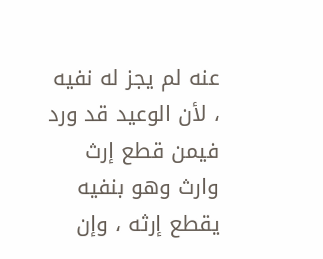عنه لم يجز له نفيه ، لأن الوعيد قد ورد فيمن قطع إرث وارث وهو بنفيه يقطع إرثه ، وإن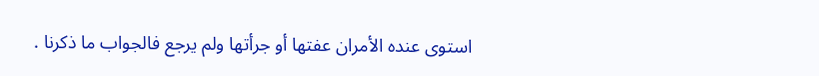استوى عنده الأمران عفتها أو جرأتها ولم يرجع فالجواب ما ذكرنا .